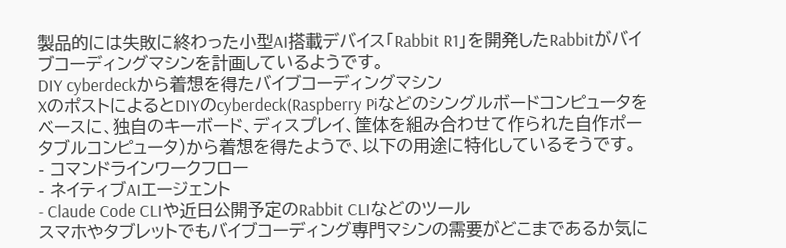製品的には失敗に終わった小型AI搭載デバイス「Rabbit R1」を開発したRabbitがバイブコーディングマシンを計画しているようです。
DIY cyberdeckから着想を得たバイブコーディングマシン
XのポストによるとDIYのcyberdeck(Raspberry Piなどのシングルボードコンピュータをベースに、独自のキーボード、ディスプレイ、筐体を組み合わせて作られた自作ポータブルコンピュータ)から着想を得たようで、以下の用途に特化しているそうです。
- コマンドラインワークフロー
- ネイティブAIエージェント
- Claude Code CLIや近日公開予定のRabbit CLIなどのツール
スマホやタブレットでもバイブコーディング専門マシンの需要がどこまであるか気に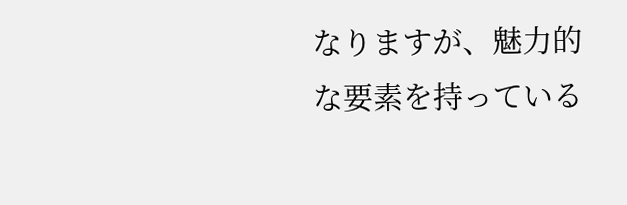なりますが、魅力的な要素を持っている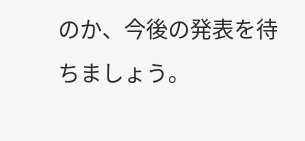のか、今後の発表を待ちましょう。